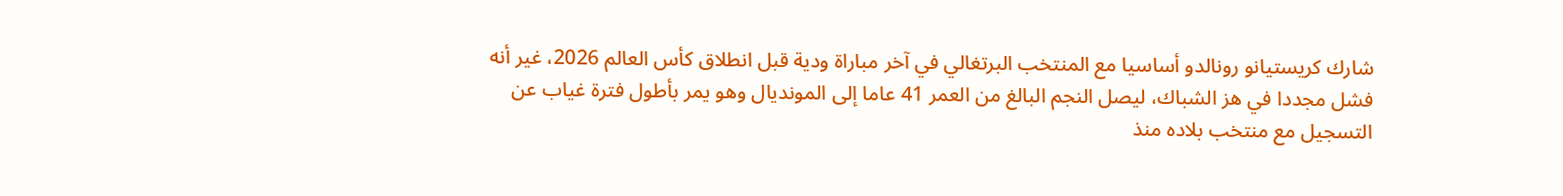شارك كريستيانو رونالدو أساسيا مع المنتخب البرتغالي في آخر مباراة ودية قبل انطلاق كأس العالم 2026، غير أنه فشل مجددا في هز الشباك، ليصل النجم البالغ من العمر 41 عاما إلى المونديال وهو يمر بأطول فترة غياب عن التسجيل مع منتخب بلاده منذ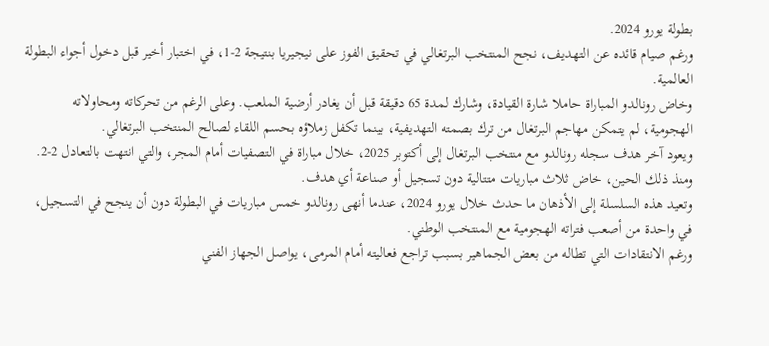بطولة يورو 2024.
ورغم صيام قائده عن التهديف، نجح المنتخب البرتغالي في تحقيق الفوز على نيجيريا بنتيجة 2-1، في اختبار أخير قبل دخول أجواء البطولة العالمية.
وخاض رونالدو المباراة حاملا شارة القيادة، وشارك لمدة 65 دقيقة قبل أن يغادر أرضية الملعب. وعلى الرغم من تحركاته ومحاولاته الهجومية، لم يتمكن مهاجم البرتغال من ترك بصمته التهديفية، بينما تكفل زملاؤه بحسم اللقاء لصالح المنتخب البرتغالي.
ويعود آخر هدف سجله رونالدو مع منتخب البرتغال إلى أكتوبر 2025، خلال مباراة في التصفيات أمام المجر، والتي انتهت بالتعادل 2-2. ومنذ ذلك الحين، خاض ثلاث مباريات متتالية دون تسجيل أو صناعة أي هدف.
وتعيد هذه السلسلة إلى الأذهان ما حدث خلال يورو 2024، عندما أنهى رونالدو خمس مباريات في البطولة دون أن ينجح في التسجيل، في واحدة من أصعب فتراته الهجومية مع المنتخب الوطني.
ورغم الانتقادات التي تطاله من بعض الجماهير بسبب تراجع فعاليته أمام المرمى، يواصل الجهاز الفني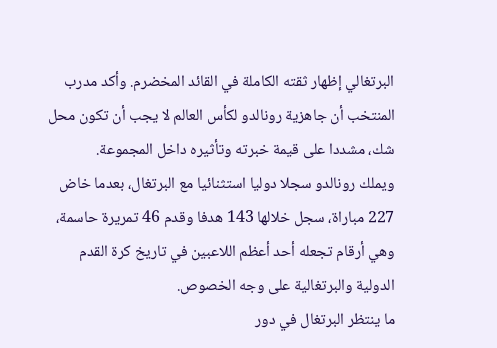البرتغالي إظهار ثقته الكاملة في القائد المخضرم. وأكد مدرب المنتخب أن جاهزية رونالدو لكأس العالم لا يجب أن تكون محل شك، مشددا على قيمة خبرته وتأثيره داخل المجموعة.
ويملك رونالدو سجلا دوليا استثنائيا مع البرتغال، بعدما خاض 227 مباراة، سجل خلالها 143 هدفا وقدم 46 تمريرة حاسمة، وهي أرقام تجعله أحد أعظم اللاعبين في تاريخ كرة القدم الدولية والبرتغالية على وجه الخصوص.
ما ينتظر البرتغال في دور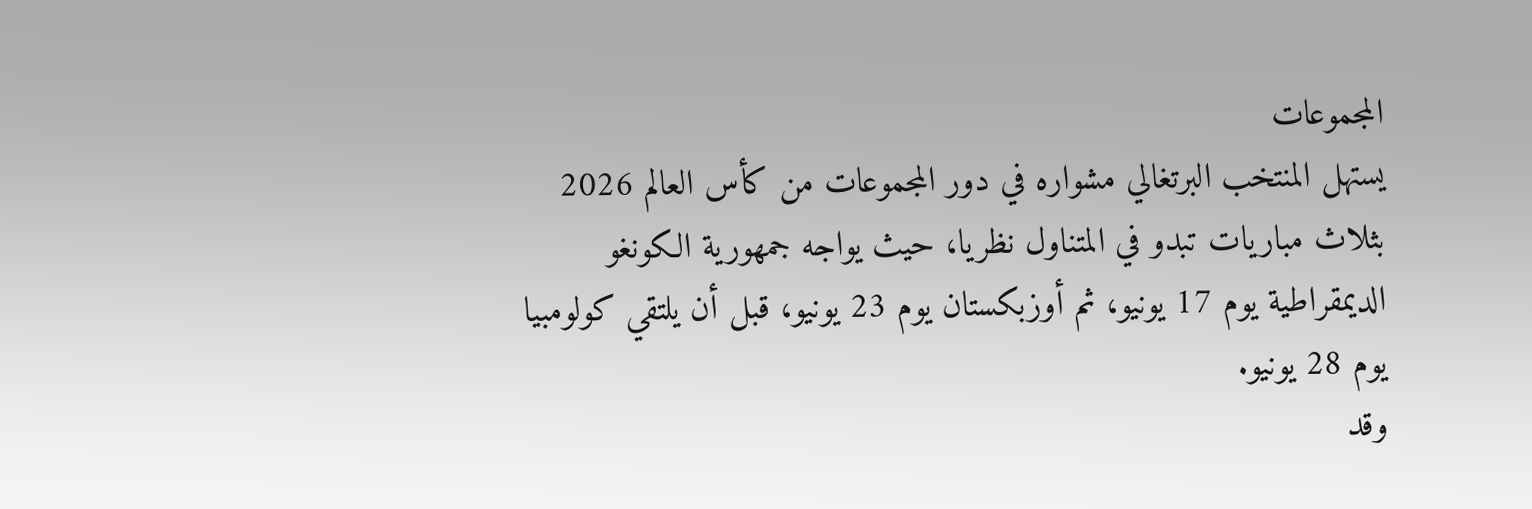المجموعات
يستهل المنتخب البرتغالي مشواره في دور المجموعات من كأس العالم 2026 بثلاث مباريات تبدو في المتناول نظريا، حيث يواجه جمهورية الكونغو الديمقراطية يوم 17 يونيو، ثم أوزبكستان يوم 23 يونيو، قبل أن يلتقي كولومبيا يوم 28 يونيو.
وقد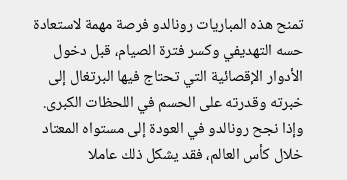تمنح هذه المباريات رونالدو فرصة مهمة لاستعادة حسه التهديفي وكسر فترة الصيام، قبل دخول الأدوار الإقصائية التي تحتاج فيها البرتغال إلى خبرته وقدرته على الحسم في اللحظات الكبرى.
وإذا نجح رونالدو في العودة إلى مستواه المعتاد خلال كأس العالم، فقد يشكل ذلك عاملا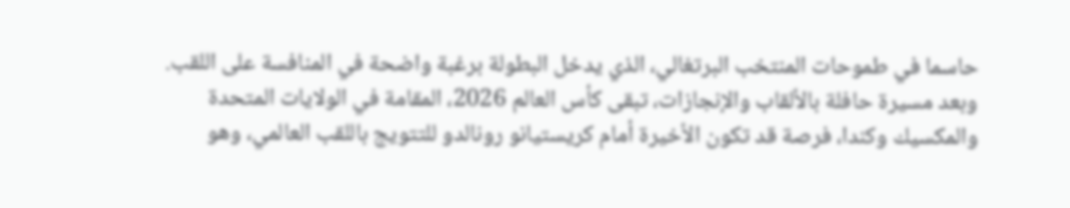حاسما في طموحات المنتخب البرتغالي، الذي يدخل البطولة برغبة واضحة في المنافسة على اللقب.
وبعد مسيرة حافلة بالألقاب والإنجازات، تبقى كأس العالم 2026، المقامة في الولايات المتحدة والمكسيك وكندا، فرصة قد تكون الأخيرة أمام كريستيانو رونالدو للتتويج باللقب العالمي، وهو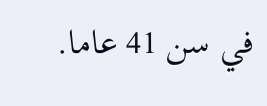في سن 41 عاما.